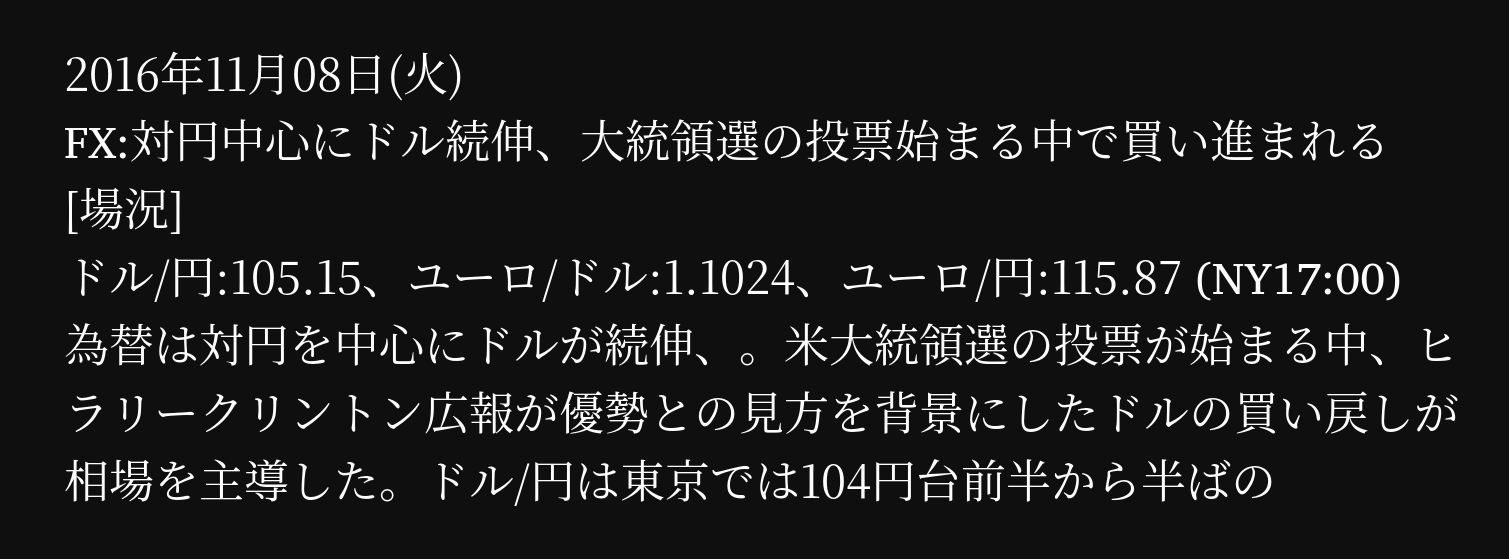2016年11月08日(火)
FX:対円中心にドル続伸、大統領選の投票始まる中で買い進まれる
[場況]
ドル/円:105.15、ユーロ/ドル:1.1024、ユーロ/円:115.87 (NY17:00)
為替は対円を中心にドルが続伸、。米大統領選の投票が始まる中、ヒラリークリントン広報が優勢との見方を背景にしたドルの買い戻しが相場を主導した。ドル/円は東京では104円台前半から半ばの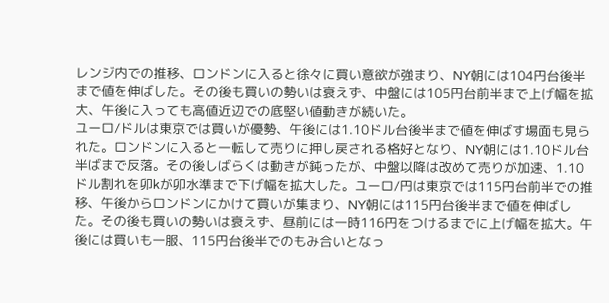レンジ内での推移、ロンドンに入ると徐々に買い意欲が強まり、NY朝には104円台後半まで値を伸ばした。その後も買いの勢いは衰えず、中盤には105円台前半まで上げ幅を拡大、午後に入っても高値近辺での底堅い値動きが続いた。
ユーロ/ドルは東京では買いが優勢、午後には1.10ドル台後半まで値を伸ばす場面も見られた。ロンドンに入ると一転して売りに押し戻される格好となり、NY朝には1.10ドル台半ばまで反落。その後しばらくは動きが鈍ったが、中盤以降は改めて売りが加速、1.10ドル割れを卯kが卯水準まで下げ幅を拡大した。ユーロ/円は東京では115円台前半での推移、午後からロンドンにかけて買いが集まり、NY朝には115円台後半まで値を伸ばした。その後も買いの勢いは衰えず、昼前には一時116円をつけるまでに上げ幅を拡大。午後には買いも一服、115円台後半でのもみ合いとなっ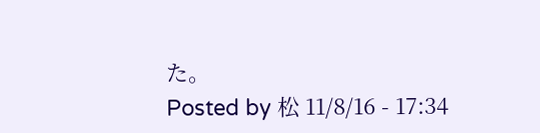た。
Posted by 松 11/8/16 - 17:34